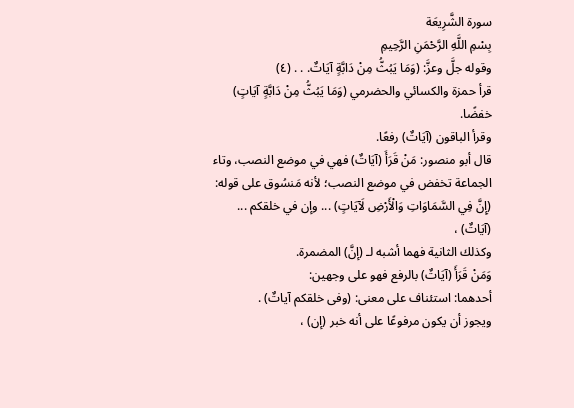سورة الشَّرِيعَة
بِسْمِ اللَّهِ الرَّحْمَنِ الرَّحِيمِ
وقوله جلَّ وعزَّ: (وَمَا يَبُثُّ مِنْ دَابَّةٍ آيَاتٌ. . . (٤)
قرأ حمزة والكسائي والحضرمي (وَمَا يَبُثُّ مِنْ دَابَّةٍ آيَاتٍ) خفضًا.
وقرأ الباقون (آيَاتٌ) رفعًا.
قال أبو منصور: مَنْ قَرَأَ (آيَاتٌ) فهي في موضع النصب، وتاء
الجماعة تخفض في موضع النصب؛ لأنه مَنسُوق على قوله: (إِنَّ فِي السَّمَاوَاتِ وَالْأَرْضِ لَآيَاتٍ) ... وإن في خلقكم ... (آيَاتٌ) ،
وكذلك الثانية فهما أشبه لـ (إنَّ) المضمرة.
وَمَنْ قَرَأَ (آيَاتٌ) بالرفع فهو على وجهين:
أحدهما: استئناف على معنى: (وفى خلقكم آياتٌ) .
ويجوز أن يكون مرفوعًا على أنه خبر (إن) ،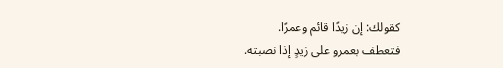كقولك: إن زيدًا قائم وعمرًا.
فتعطف بعمرو على زيدٍ إذا نصبته.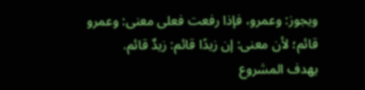ويجوز: وعمرو، فإذا رفعت فعلى معنى: وعمرو قائم؛ لأن معنى: إن زيدًا قائم: زيدٌ قائم.
يهدف المشروع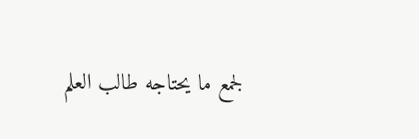لجمع ما يحتاجه طالب العلم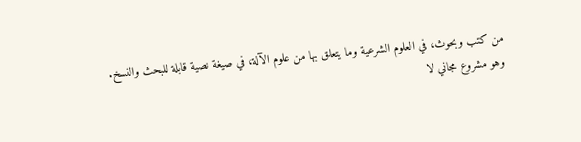من كتب وبحوث، في العلوم الشرعية وما يتعلق بها من علوم الآلة، في صيغة نصية قابلة للبحث والنسخ.
وهو مشروع مجاني لا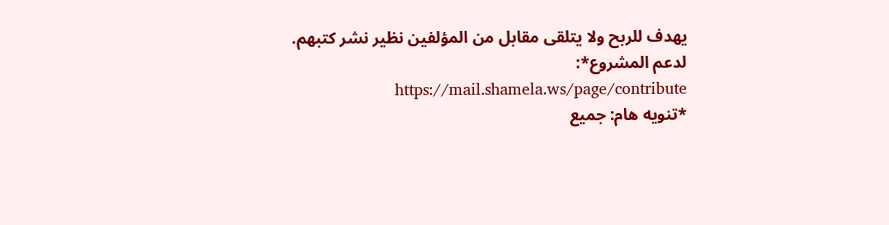يهدف للربح ولا يتلقى مقابل من المؤلفين نظير نشر كتبهم.
لدعم المشروع*: https://mail.shamela.ws/page/contribute
*تنويه هام: جميع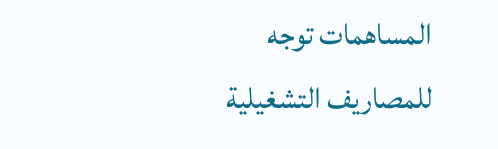المساهمات توجه للمصاريف التشغيلية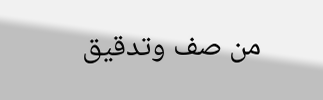من صف وتدقيق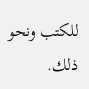للكتب ونحو ذلك.